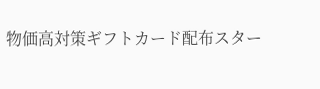物価高対策ギフトカード配布スター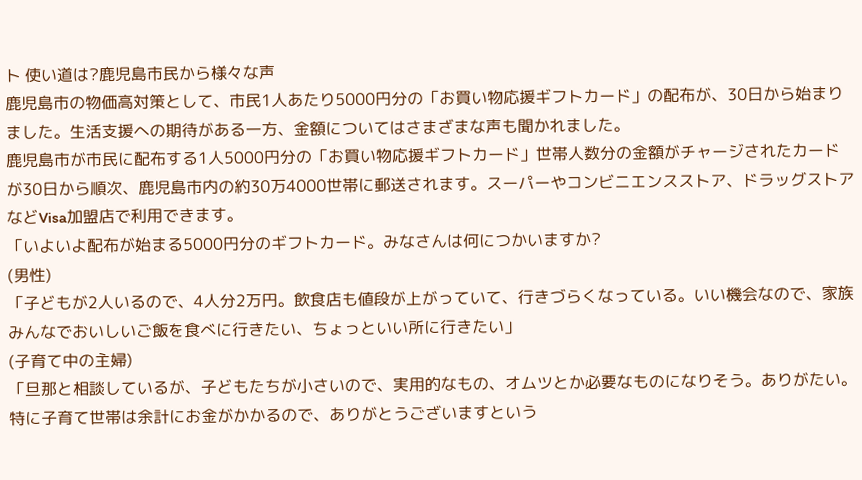ト 使い道は?鹿児島市民から様々な声
鹿児島市の物価高対策として、市民1人あたり5000円分の「お買い物応援ギフトカード」の配布が、30日から始まりました。生活支援への期待がある一方、金額についてはさまざまな声も聞かれました。
鹿児島市が市民に配布する1人5000円分の「お買い物応援ギフトカード」世帯人数分の金額がチャージされたカードが30日から順次、鹿児島市内の約30万4000世帯に郵送されます。スーパーやコンビニエンスストア、ドラッグストアなどVisa加盟店で利用できます。
「いよいよ配布が始まる5000円分のギフトカード。みなさんは何につかいますか?
(男性)
「子どもが2人いるので、4人分2万円。飲食店も値段が上がっていて、行きづらくなっている。いい機会なので、家族みんなでおいしいご飯を食べに行きたい、ちょっといい所に行きたい」
(子育て中の主婦)
「旦那と相談しているが、子どもたちが小さいので、実用的なもの、オムツとか必要なものになりそう。ありがたい。特に子育て世帯は余計にお金がかかるので、ありがとうございますという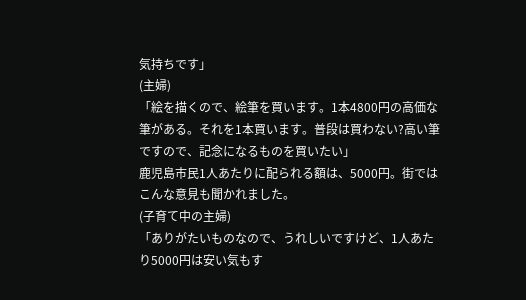気持ちです」
(主婦)
「絵を描くので、絵筆を買います。1本4800円の高価な筆がある。それを1本買います。普段は買わない?高い筆ですので、記念になるものを買いたい」
鹿児島市民1人あたりに配られる額は、5000円。街ではこんな意見も聞かれました。
(子育て中の主婦)
「ありがたいものなので、うれしいですけど、1人あたり5000円は安い気もす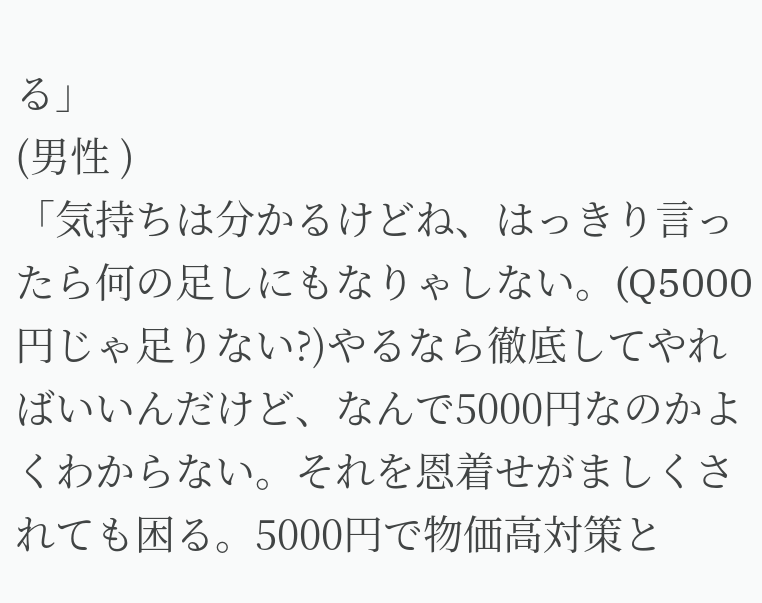る」
(男性 )
「気持ちは分かるけどね、はっきり言ったら何の足しにもなりゃしない。(Q5000円じゃ足りない?)やるなら徹底してやればいいんだけど、なんで5000円なのかよくわからない。それを恩着せがましくされても困る。5000円で物価高対策と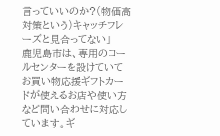言っていいのか?(物価高対策という)キャッチフレーズと見合ってない」
鹿児島市は、専用のコールセンターを設けていてお買い物応援ギフトカードが使えるお店や使い方など問い合わせに対応しています。ギ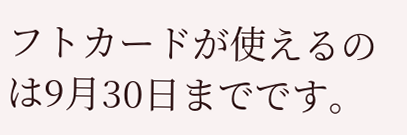フトカードが使えるのは9月30日までです。